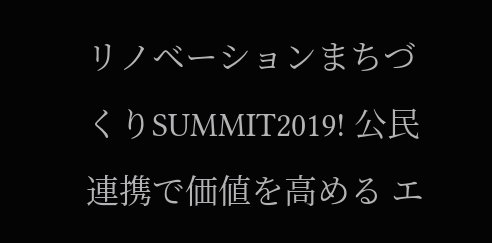リノベーションまちづくりSUMMIT2019! 公民連携で価値を高める エ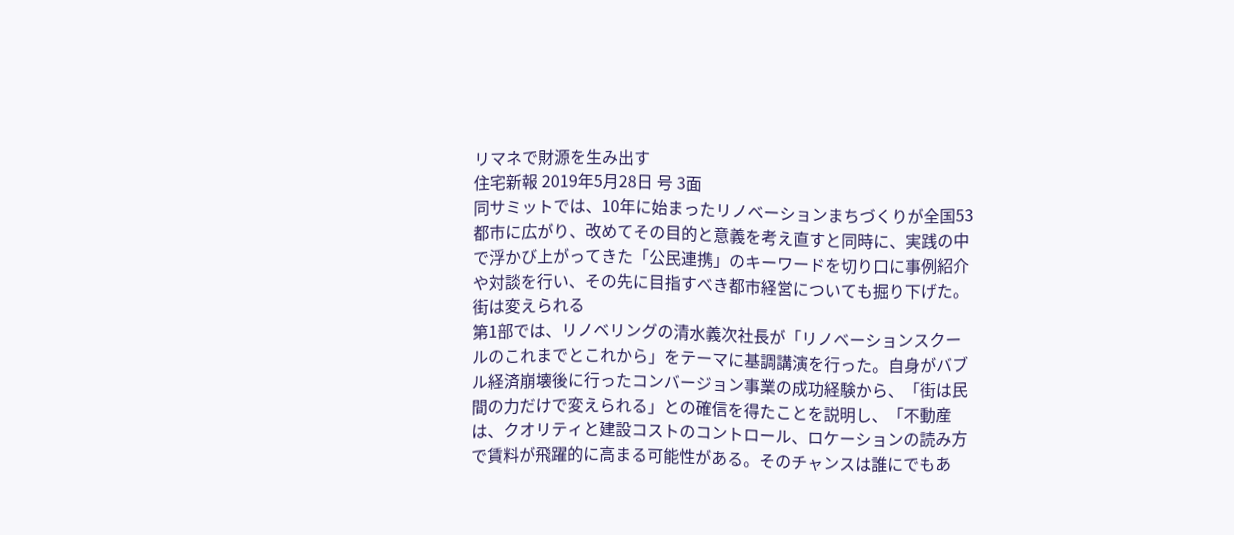リマネで財源を生み出す
住宅新報 2019年5月28日 号 3面
同サミットでは、10年に始まったリノベーションまちづくりが全国53都市に広がり、改めてその目的と意義を考え直すと同時に、実践の中で浮かび上がってきた「公民連携」のキーワードを切り口に事例紹介や対談を行い、その先に目指すべき都市経営についても掘り下げた。
街は変えられる
第1部では、リノベリングの清水義次社長が「リノベーションスクールのこれまでとこれから」をテーマに基調講演を行った。自身がバブル経済崩壊後に行ったコンバージョン事業の成功経験から、「街は民間の力だけで変えられる」との確信を得たことを説明し、「不動産は、クオリティと建設コストのコントロール、ロケーションの読み方で賃料が飛躍的に高まる可能性がある。そのチャンスは誰にでもあ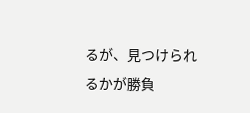るが、見つけられるかが勝負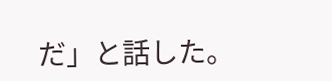だ」と話した。